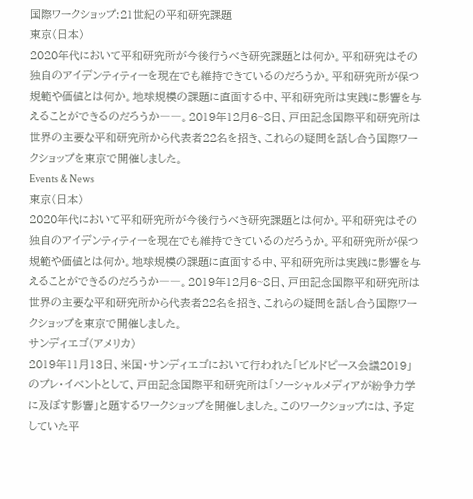国際ワークショップ:21世紀の平和研究課題
東京(日本)
2020年代において平和研究所が今後行うべき研究課題とは何か。平和研究はその独自のアイデンティティーを現在でも維持できているのだろうか。平和研究所が保つ規範や価値とは何か。地球規模の課題に直面する中、平和研究所は実践に影響を与えることができるのだろうか――。2019年12月6~8日、戸田記念国際平和研究所は世界の主要な平和研究所から代表者22名を招き、これらの疑問を話し合う国際ワークショップを東京で開催しました。
Events & News
東京(日本)
2020年代において平和研究所が今後行うべき研究課題とは何か。平和研究はその独自のアイデンティティーを現在でも維持できているのだろうか。平和研究所が保つ規範や価値とは何か。地球規模の課題に直面する中、平和研究所は実践に影響を与えることができるのだろうか――。2019年12月6~8日、戸田記念国際平和研究所は世界の主要な平和研究所から代表者22名を招き、これらの疑問を話し合う国際ワークショップを東京で開催しました。
サンディエゴ(アメリカ)
2019年11月13日、米国・サンディエゴにおいて行われた「ビルドピース会議2019」のプレ・イベントとして、戸田記念国際平和研究所は「ソーシャルメディアが紛争力学に及ぼす影響」と題するワークショップを開催しました。このワークショップには、予定していた平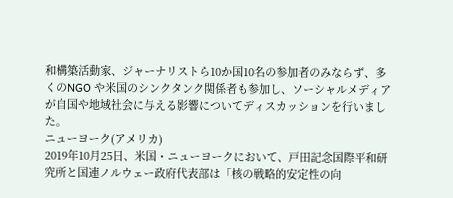和構築活動家、ジャーナリストら10か国10名の参加者のみならず、多くのNGO や米国のシンクタンク関係者も参加し、ソーシャルメディアが自国や地域社会に与える影響についてディスカッションを行いました。
ニューヨーク(アメリカ)
2019年10月25日、米国・ニューヨークにおいて、戸田記念国際平和研究所と国連ノルウェー政府代表部は「核の戦略的安定性の向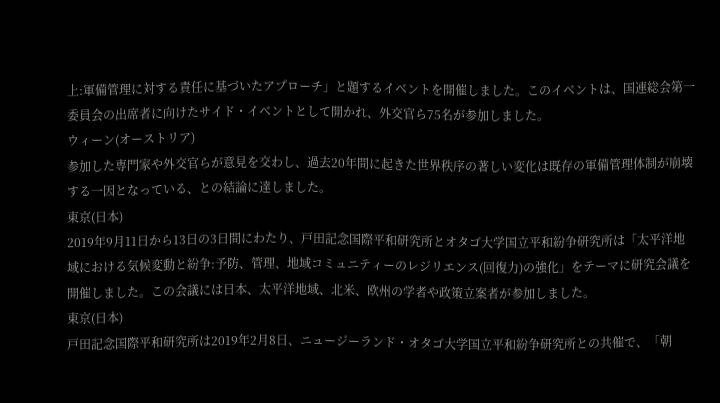上:軍備管理に対する責任に基づいたアプローチ」と題するイベントを開催しました。このイベントは、国連総会第一委員会の出席者に向けたサイド・イベントとして開かれ、外交官ら75名が参加しました。
ウィーン(オーストリア)
参加した専門家や外交官らが意見を交わし、過去20年間に起きた世界秩序の著しい変化は既存の軍備管理体制が崩壊する一因となっている、との結論に達しました。
東京(日本)
2019年9月11日から13日の3日間にわたり、戸田記念国際平和研究所とオタゴ大学国立平和紛争研究所は「太平洋地域における気候変動と紛争:予防、管理、地域コミュニティーのレジリエンス(回復力)の強化」をテーマに研究会議を開催しました。この会議には日本、太平洋地域、北米、欧州の学者や政策立案者が参加しました。
東京(日本)
戸田記念国際平和研究所は2019年2月8日、ニュージーランド・オタゴ大学国立平和紛争研究所との共催で、「朝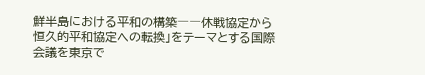鮮半島における平和の構築――休戦協定から恒久的平和協定への転換」をテーマとする国際会議を東京で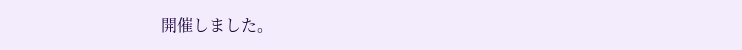開催しました。